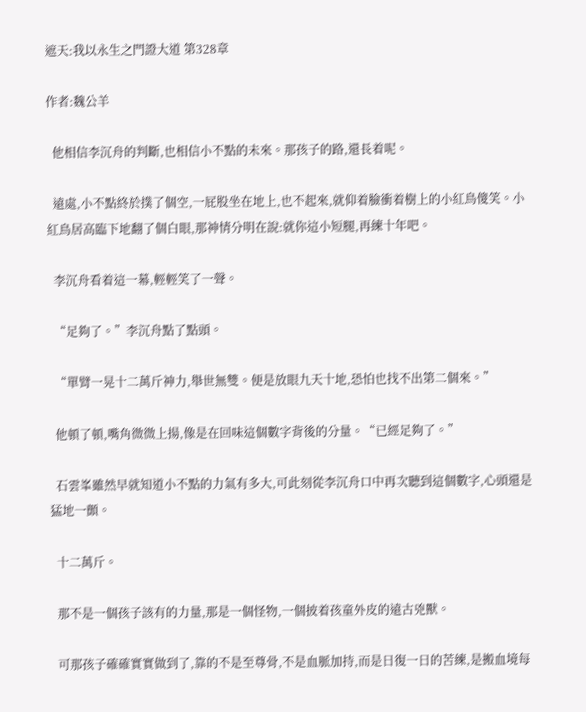遮天:我以永生之門證大道 第328章

作者:魏公羊

  他相信李沉舟的判斷,也相信小不點的未來。那孩子的路,還長着呢。

  遠處,小不點終於撲了個空,一屁股坐在地上,也不起來,就仰着臉衝着樹上的小紅鳥傻笑。小紅鳥居高臨下地翻了個白眼,那神情分明在說:就你這小短腿,再練十年吧。

  李沉舟看着這一幕,輕輕笑了一聲。

  “足夠了。”李沉舟點了點頭。

  “單臂一晃十二萬斤神力,舉世無雙。便是放眼九天十地,恐怕也找不出第二個來。”

  他頓了頓,嘴角微微上揚,像是在回味這個數字背後的分量。“已經足夠了。”

  石雲峯雖然早就知道小不點的力氣有多大,可此刻從李沉舟口中再次聽到這個數字,心頭還是猛地一顫。

  十二萬斤。

  那不是一個孩子該有的力量,那是一個怪物,一個披着孩童外皮的遠古兇獸。

  可那孩子確確實實做到了,靠的不是至尊骨,不是血脈加持,而是日復一日的苦練,是搬血境每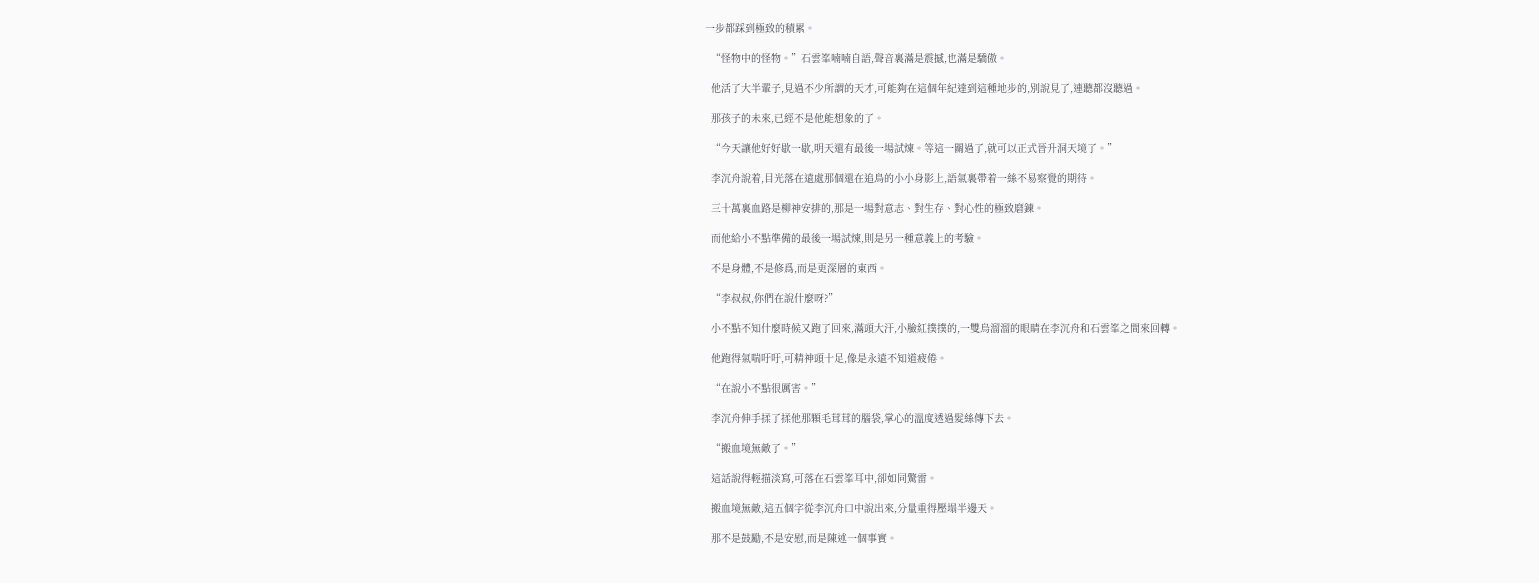一步都踩到極致的積累。

  “怪物中的怪物。”石雲峯喃喃自語,聲音裏滿是震撼,也滿是驕傲。

  他活了大半輩子,見過不少所謂的天才,可能夠在這個年紀達到這種地步的,別說見了,連聽都沒聽過。

  那孩子的未來,已經不是他能想象的了。

  “今天讓他好好歇一歇,明天還有最後一場試煉。等這一關過了,就可以正式晉升洞天境了。”

  李沉舟說着,目光落在遠處那個還在追鳥的小小身影上,語氣裏帶着一絲不易察覺的期待。

  三十萬裏血路是柳神安排的,那是一場對意志、對生存、對心性的極致磨鍊。

  而他給小不點準備的最後一場試煉,則是另一種意義上的考驗。

  不是身體,不是修爲,而是更深層的東西。

  “李叔叔,你們在說什麼呀?”

  小不點不知什麼時候又跑了回來,滿頭大汗,小臉紅撲撲的,一雙烏溜溜的眼睛在李沉舟和石雲峯之間來回轉。

  他跑得氣喘吁吁,可精神頭十足,像是永遠不知道疲倦。

  “在說小不點很厲害。”

  李沉舟伸手揉了揉他那顆毛茸茸的腦袋,掌心的溫度透過髮絲傳下去。

  “搬血境無敵了。”

  這話說得輕描淡寫,可落在石雲峯耳中,卻如同驚雷。

  搬血境無敵,這五個字從李沉舟口中說出來,分量重得壓塌半邊天。

  那不是鼓勵,不是安慰,而是陳述一個事實。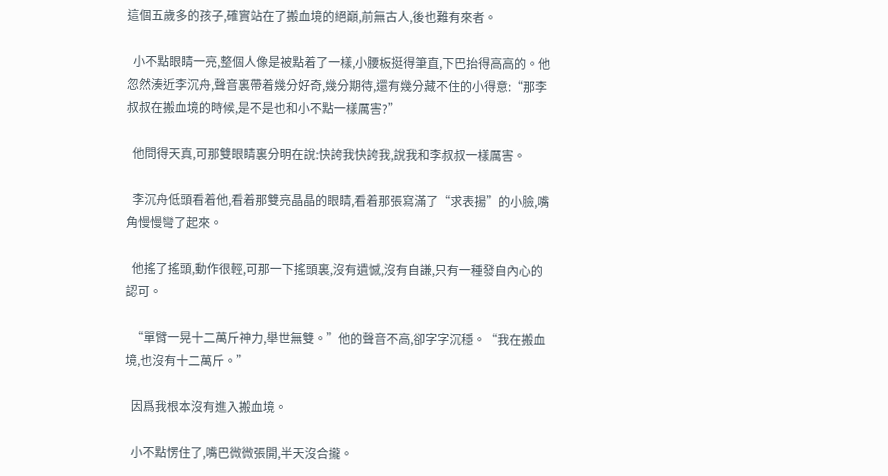這個五歲多的孩子,確實站在了搬血境的絕巔,前無古人,後也難有來者。

  小不點眼睛一亮,整個人像是被點着了一樣,小腰板挺得筆直,下巴抬得高高的。他忽然湊近李沉舟,聲音裏帶着幾分好奇,幾分期待,還有幾分藏不住的小得意:“那李叔叔在搬血境的時候,是不是也和小不點一樣厲害?”

  他問得天真,可那雙眼睛裏分明在說:快誇我快誇我,說我和李叔叔一樣厲害。

  李沉舟低頭看着他,看着那雙亮晶晶的眼睛,看着那張寫滿了“求表揚”的小臉,嘴角慢慢彎了起來。

  他搖了搖頭,動作很輕,可那一下搖頭裏,沒有遺憾,沒有自謙,只有一種發自內心的認可。

  “單臂一晃十二萬斤神力,舉世無雙。”他的聲音不高,卻字字沉穩。“我在搬血境,也沒有十二萬斤。”

  因爲我根本沒有進入搬血境。

  小不點愣住了,嘴巴微微張開,半天沒合攏。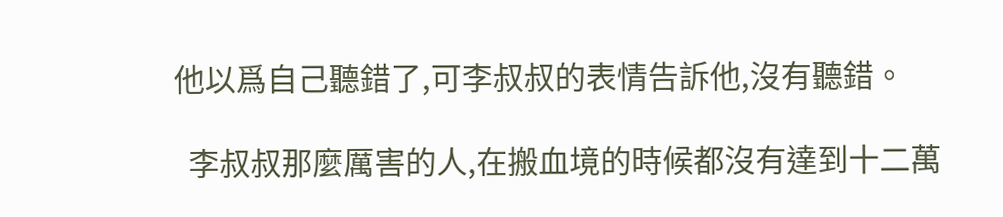他以爲自己聽錯了,可李叔叔的表情告訴他,沒有聽錯。

  李叔叔那麼厲害的人,在搬血境的時候都沒有達到十二萬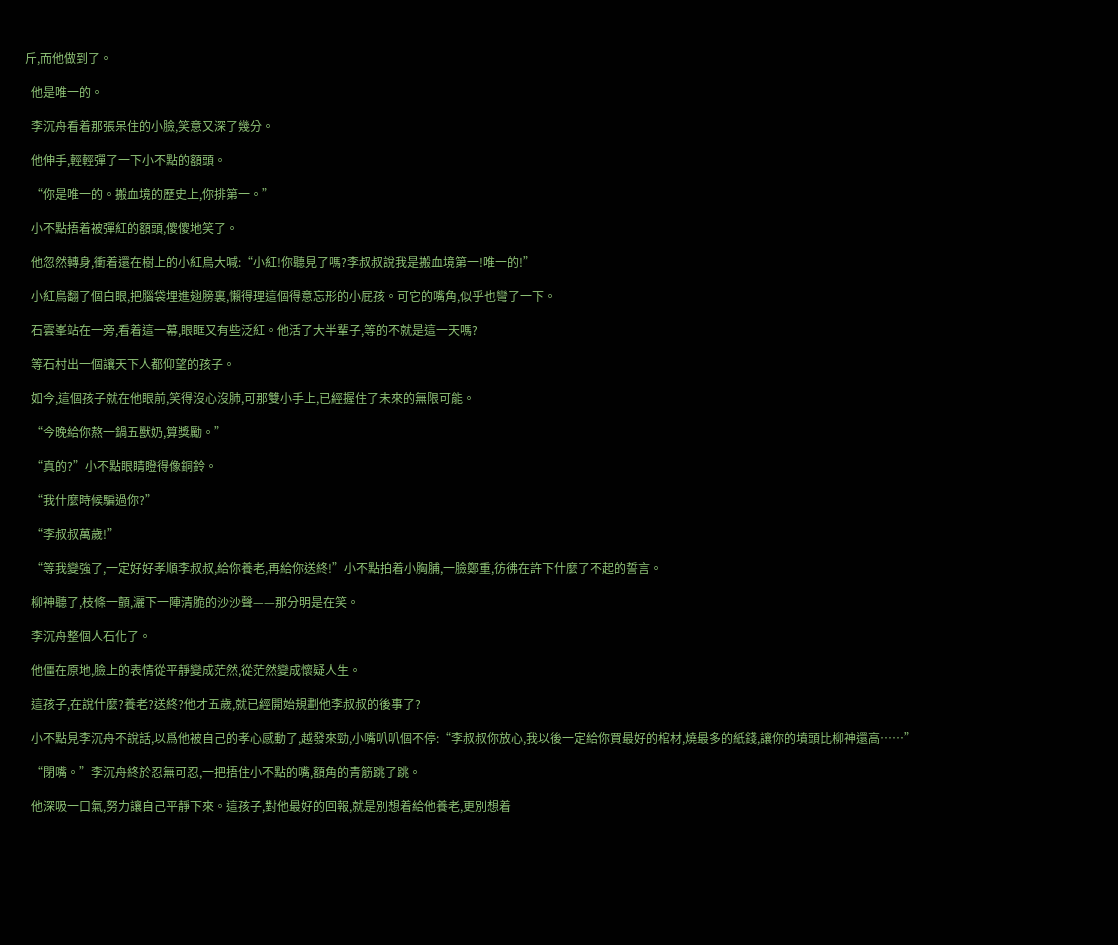斤,而他做到了。

  他是唯一的。

  李沉舟看着那張呆住的小臉,笑意又深了幾分。

  他伸手,輕輕彈了一下小不點的額頭。

  “你是唯一的。搬血境的歷史上,你排第一。”

  小不點捂着被彈紅的額頭,傻傻地笑了。

  他忽然轉身,衝着還在樹上的小紅鳥大喊:“小紅!你聽見了嗎?李叔叔說我是搬血境第一!唯一的!”

  小紅鳥翻了個白眼,把腦袋埋進翅膀裏,懶得理這個得意忘形的小屁孩。可它的嘴角,似乎也彎了一下。

  石雲峯站在一旁,看着這一幕,眼眶又有些泛紅。他活了大半輩子,等的不就是這一天嗎?

  等石村出一個讓天下人都仰望的孩子。

  如今,這個孩子就在他眼前,笑得沒心沒肺,可那雙小手上,已經握住了未來的無限可能。

  “今晚給你熬一鍋五獸奶,算獎勵。”

  “真的?”小不點眼睛瞪得像銅鈴。

  “我什麼時候騙過你?”

  “李叔叔萬歲!”

  “等我變強了,一定好好孝順李叔叔,給你養老,再給你送終!”小不點拍着小胸脯,一臉鄭重,彷彿在許下什麼了不起的誓言。

  柳神聽了,枝條一顫,灑下一陣清脆的沙沙聲——那分明是在笑。

  李沉舟整個人石化了。

  他僵在原地,臉上的表情從平靜變成茫然,從茫然變成懷疑人生。

  這孩子,在說什麼?養老?送終?他才五歲,就已經開始規劃他李叔叔的後事了?

  小不點見李沉舟不說話,以爲他被自己的孝心感動了,越發來勁,小嘴叭叭個不停:“李叔叔你放心,我以後一定給你買最好的棺材,燒最多的紙錢,讓你的墳頭比柳神還高……”

  “閉嘴。”李沉舟終於忍無可忍,一把捂住小不點的嘴,額角的青筋跳了跳。

  他深吸一口氣,努力讓自己平靜下來。這孩子,對他最好的回報,就是別想着給他養老,更別想着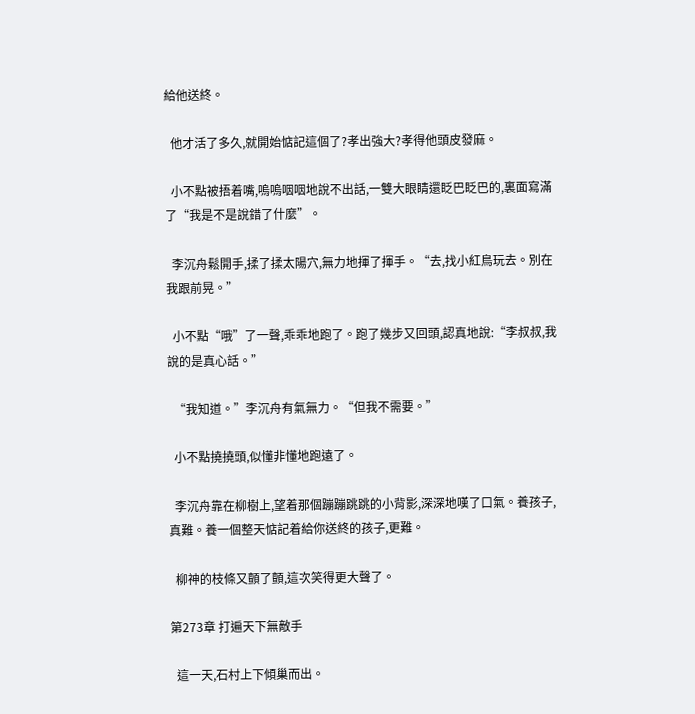給他送終。

  他才活了多久,就開始惦記這個了?孝出強大?孝得他頭皮發麻。

  小不點被捂着嘴,嗚嗚咽咽地說不出話,一雙大眼睛還眨巴眨巴的,裏面寫滿了“我是不是說錯了什麼”。

  李沉舟鬆開手,揉了揉太陽穴,無力地揮了揮手。“去,找小紅鳥玩去。別在我跟前晃。”

  小不點“哦”了一聲,乖乖地跑了。跑了幾步又回頭,認真地說:“李叔叔,我說的是真心話。”

  “我知道。”李沉舟有氣無力。“但我不需要。”

  小不點撓撓頭,似懂非懂地跑遠了。

  李沉舟靠在柳樹上,望着那個蹦蹦跳跳的小背影,深深地嘆了口氣。養孩子,真難。養一個整天惦記着給你送終的孩子,更難。

  柳神的枝條又顫了顫,這次笑得更大聲了。

第273章 打遍天下無敵手

  這一天,石村上下傾巢而出。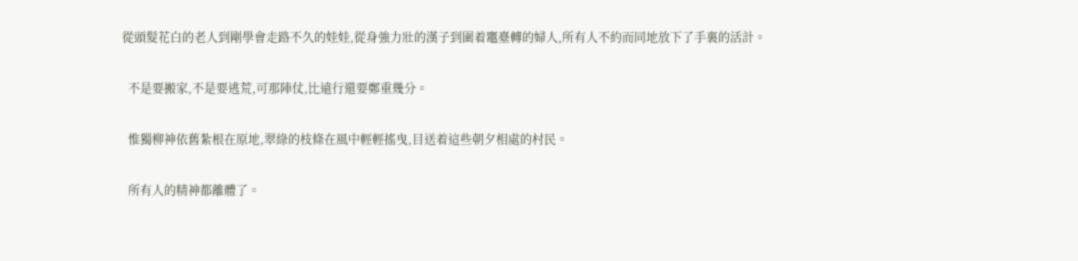從頭髮花白的老人到剛學會走路不久的娃娃,從身強力壯的漢子到圍着竈臺轉的婦人,所有人不約而同地放下了手裏的活計。

  不是要搬家,不是要逃荒,可那陣仗,比遠行還要鄭重幾分。

  惟獨柳神依舊紮根在原地,翠綠的枝條在風中輕輕搖曳,目送着這些朝夕相處的村民。

  所有人的精神都離體了。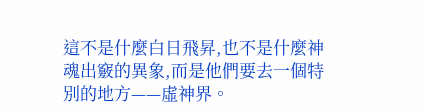這不是什麼白日飛昇,也不是什麼神魂出竅的異象,而是他們要去一個特別的地方——虛神界。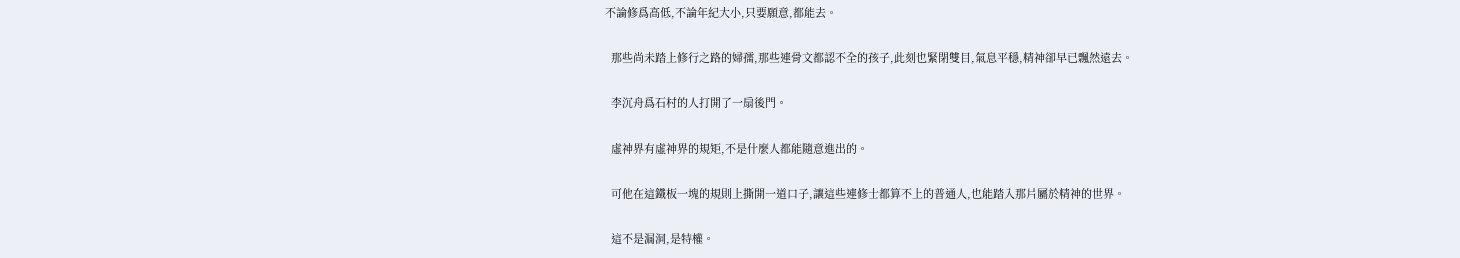不論修爲高低,不論年紀大小,只要願意,都能去。

  那些尚未踏上修行之路的婦孺,那些連骨文都認不全的孩子,此刻也緊閉雙目,氣息平穩,精神卻早已飄然遠去。

  李沉舟爲石村的人打開了一扇後門。

  虛神界有虛神界的規矩,不是什麼人都能隨意進出的。

  可他在這鐵板一塊的規則上撕開一道口子,讓這些連修士都算不上的普通人,也能踏入那片屬於精神的世界。

  這不是漏洞,是特權。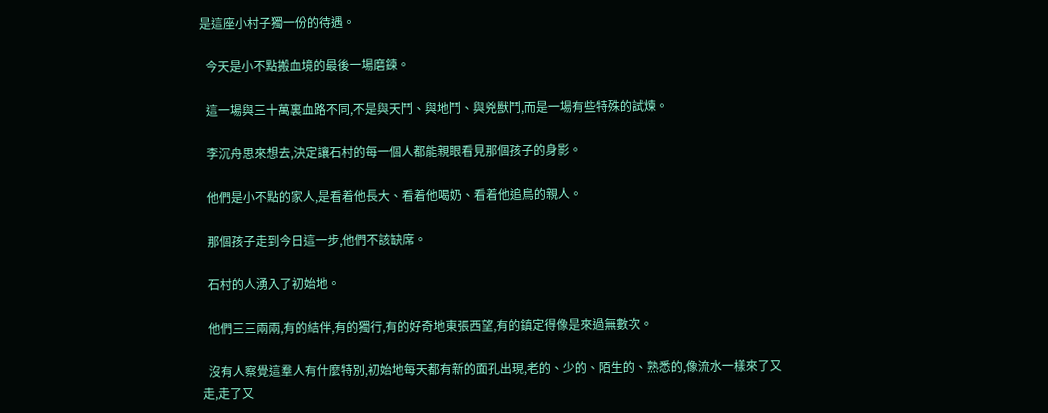是這座小村子獨一份的待遇。

  今天是小不點搬血境的最後一場磨鍊。

  這一場與三十萬裏血路不同,不是與天鬥、與地鬥、與兇獸鬥,而是一場有些特殊的試煉。

  李沉舟思來想去,決定讓石村的每一個人都能親眼看見那個孩子的身影。

  他們是小不點的家人,是看着他長大、看着他喝奶、看着他追鳥的親人。

  那個孩子走到今日這一步,他們不該缺席。

  石村的人湧入了初始地。

  他們三三兩兩,有的結伴,有的獨行,有的好奇地東張西望,有的鎮定得像是來過無數次。

  沒有人察覺這羣人有什麼特別,初始地每天都有新的面孔出現,老的、少的、陌生的、熟悉的,像流水一樣來了又走,走了又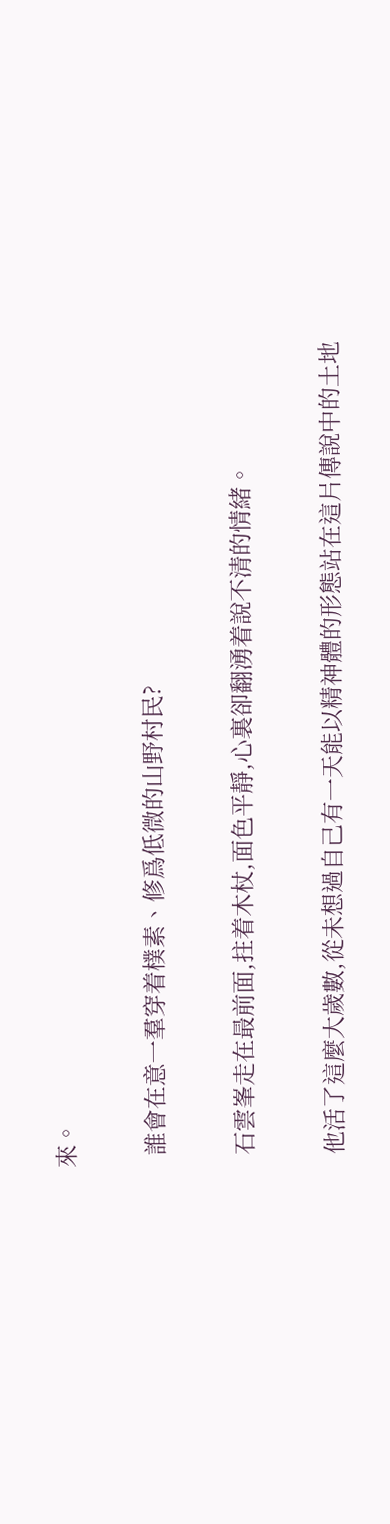來。

  誰會在意一羣穿着樸素、修爲低微的山野村民?

  石雲峯走在最前面,拄着木杖,面色平靜,心裏卻翻湧着說不清的情緒。

  他活了這麼大歲數,從未想過自己有一天能以精神體的形態站在這片傳說中的土地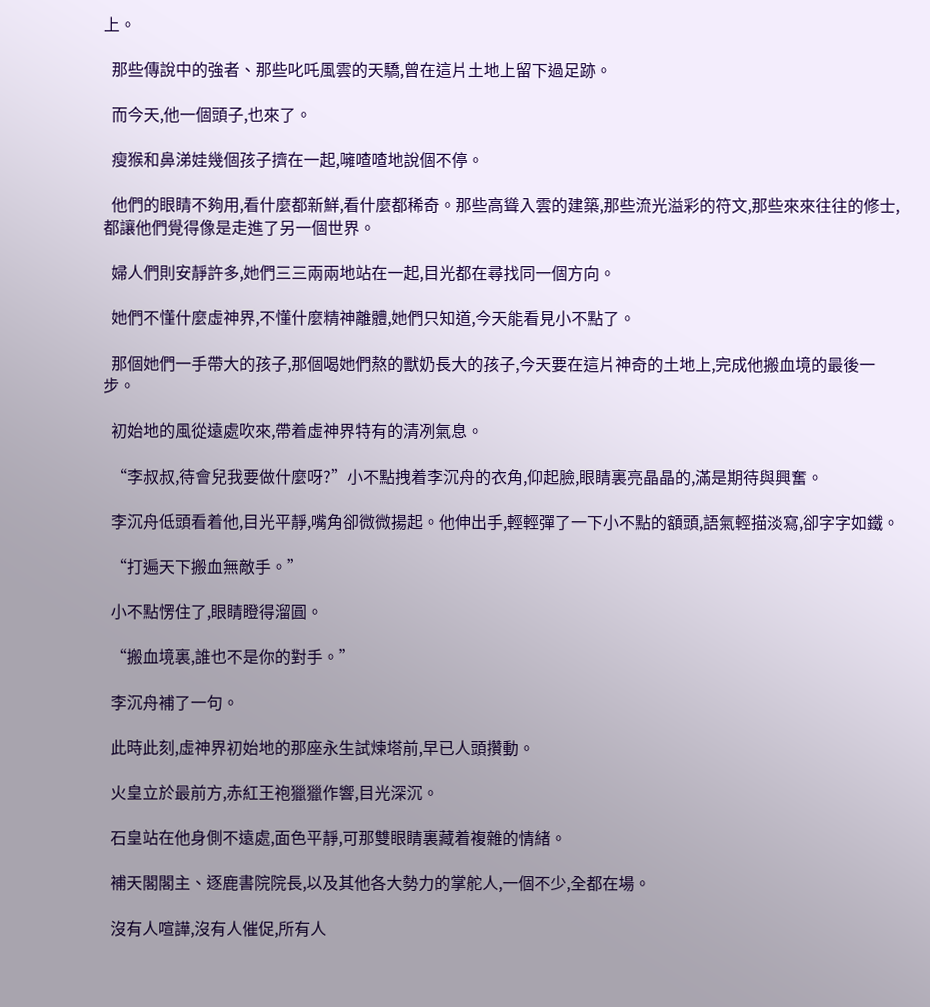上。

  那些傳說中的強者、那些叱吒風雲的天驕,曾在這片土地上留下過足跡。

  而今天,他一個頭子,也來了。

  瘦猴和鼻涕娃幾個孩子擠在一起,噰喳喳地說個不停。

  他們的眼睛不夠用,看什麼都新鮮,看什麼都稀奇。那些高聳入雲的建築,那些流光溢彩的符文,那些來來往往的修士,都讓他們覺得像是走進了另一個世界。

  婦人們則安靜許多,她們三三兩兩地站在一起,目光都在尋找同一個方向。

  她們不懂什麼虛神界,不懂什麼精神離體,她們只知道,今天能看見小不點了。

  那個她們一手帶大的孩子,那個喝她們熬的獸奶長大的孩子,今天要在這片神奇的土地上,完成他搬血境的最後一步。

  初始地的風從遠處吹來,帶着虛神界特有的清冽氣息。

  “李叔叔,待會兒我要做什麼呀?”小不點拽着李沉舟的衣角,仰起臉,眼睛裏亮晶晶的,滿是期待與興奮。

  李沉舟低頭看着他,目光平靜,嘴角卻微微揚起。他伸出手,輕輕彈了一下小不點的額頭,語氣輕描淡寫,卻字字如鐵。

  “打遍天下搬血無敵手。”

  小不點愣住了,眼睛瞪得溜圓。

  “搬血境裏,誰也不是你的對手。”

  李沉舟補了一句。

  此時此刻,虛神界初始地的那座永生試煉塔前,早已人頭攢動。

  火皇立於最前方,赤紅王袍獵獵作響,目光深沉。

  石皇站在他身側不遠處,面色平靜,可那雙眼睛裏藏着複雜的情緒。

  補天閣閣主、逐鹿書院院長,以及其他各大勢力的掌舵人,一個不少,全都在場。

  沒有人喧譁,沒有人催促,所有人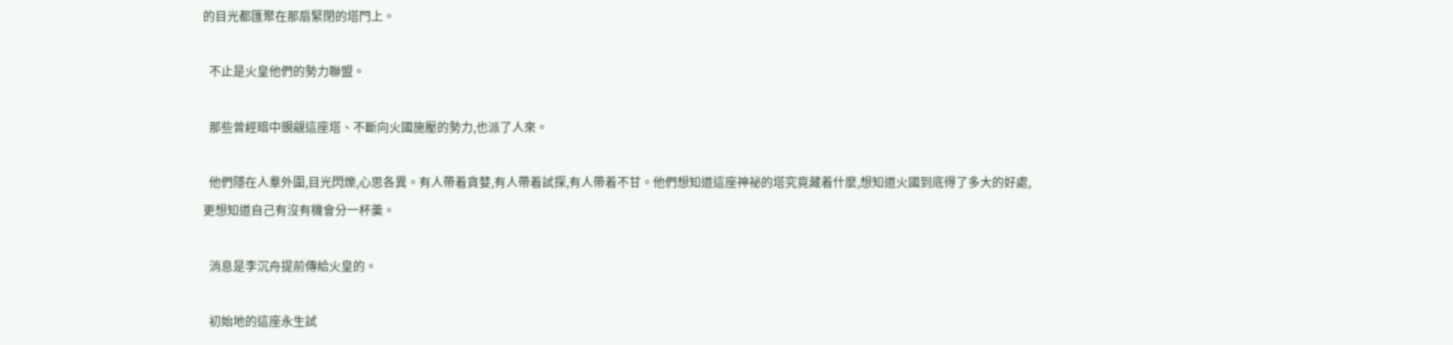的目光都匯聚在那扇緊閉的塔門上。

  不止是火皇他們的勢力聯盟。

  那些曾經暗中覬覦這座塔、不斷向火國施壓的勢力,也派了人來。

  他們隱在人羣外圍,目光閃爍,心思各異。有人帶着貪婪,有人帶着試探,有人帶着不甘。他們想知道這座神祕的塔究竟藏着什麼,想知道火國到底得了多大的好處,更想知道自己有沒有機會分一杯羹。

  消息是李沉舟提前傳給火皇的。

  初始地的這座永生試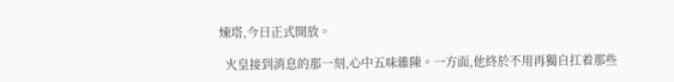煉塔,今日正式開放。

  火皇接到消息的那一刻,心中五味雜陳。一方面,他終於不用再獨自扛着那些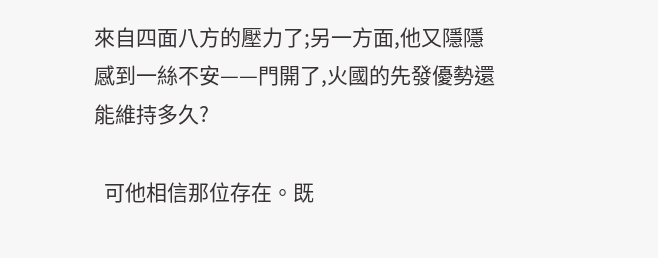來自四面八方的壓力了;另一方面,他又隱隱感到一絲不安——門開了,火國的先發優勢還能維持多久?

  可他相信那位存在。既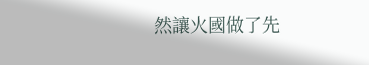然讓火國做了先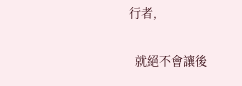行者,

  就絕不會讓後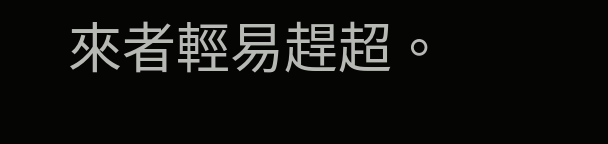來者輕易趕超。